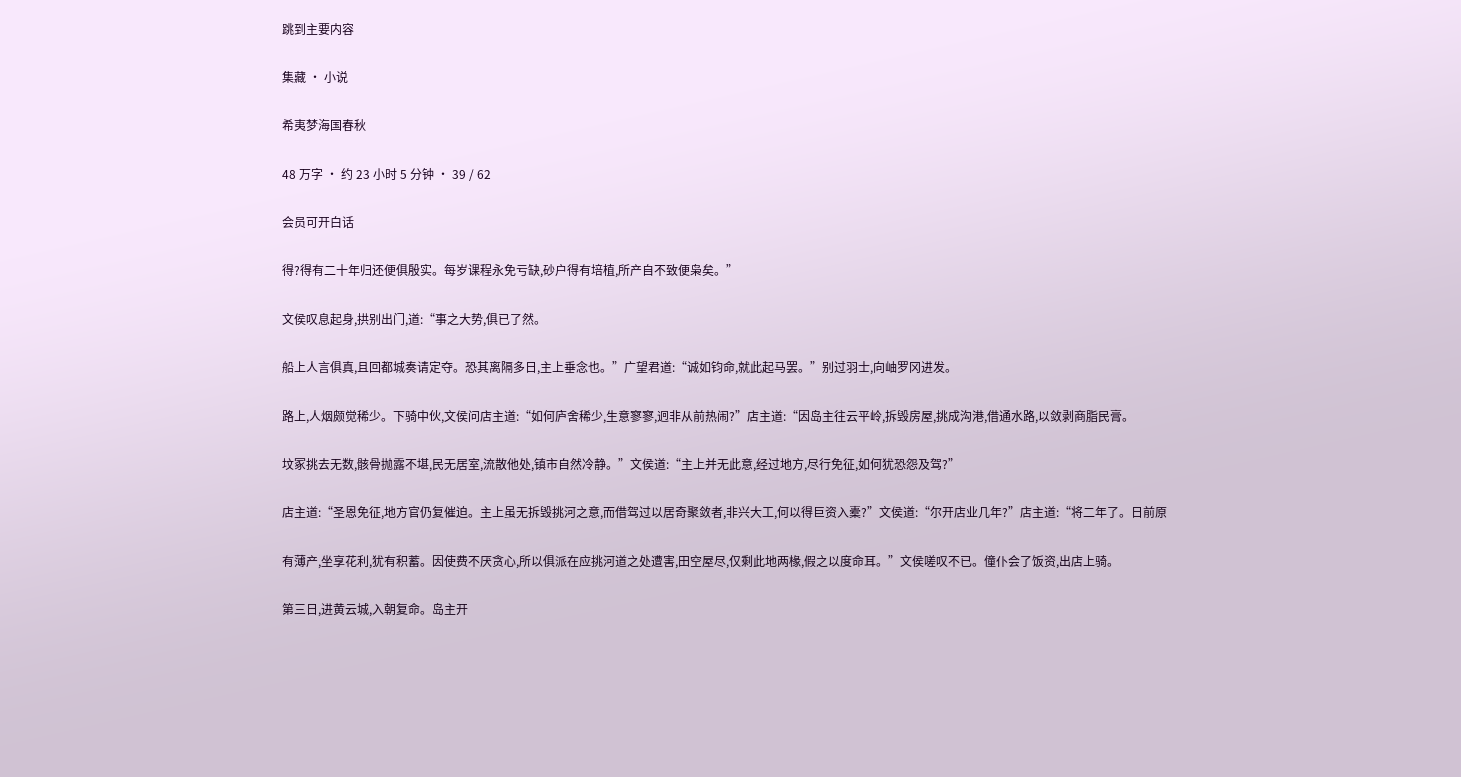跳到主要内容

集藏 · 小说

希夷梦海国春秋

48 万字 · 约 23 小时 5 分钟 · 39 / 62

会员可开白话

得?得有二十年归还便俱殷实。每岁课程永免亏缺,砂户得有培植,所产自不致便枭矣。”

文侯叹息起身,拱别出门,道:“事之大势,俱已了然。

船上人言俱真,且回都城奏请定夺。恐其离隔多日,主上垂念也。”广望君道:“诚如钧命,就此起马罢。”别过羽士,向岫罗冈进发。

路上,人烟颇觉稀少。下骑中伙,文侯问店主道:“如何庐舍稀少,生意寥寥,迥非从前热闹?”店主道:“因岛主往云平岭,拆毁房屋,挑成沟港,借通水路,以敛剥商脂民膏。

坟冢挑去无数,骸骨抛露不堪,民无居室,流散他处,镇市自然冷静。”文侯道:“主上并无此意,经过地方,尽行免征,如何犹恐怨及驾?”

店主道:“圣恩免征,地方官仍复催迫。主上虽无拆毁挑河之意,而借驾过以居奇聚敛者,非兴大工,何以得巨资入橐?”文侯道:“尔开店业几年?”店主道:“将二年了。日前原

有薄产,坐享花利,犹有积蓄。因使费不厌贪心,所以俱派在应挑河道之处遭害,田空屋尽,仅剩此地两椽,假之以度命耳。”文侯嗟叹不已。僮仆会了饭资,出店上骑。

第三日,进黄云城,入朝复命。岛主开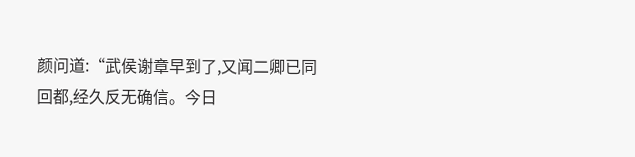颜问道:“武侯谢章早到了,又闻二卿已同回都,经久反无确信。今日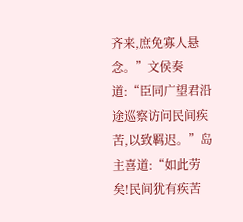齐来,庶免寡人悬念。”文侯奏道:“臣同广望君沿途巡察访问民间疾苦,以致羁迟。”岛主喜道:“如此劳矣!民间犹有疾苦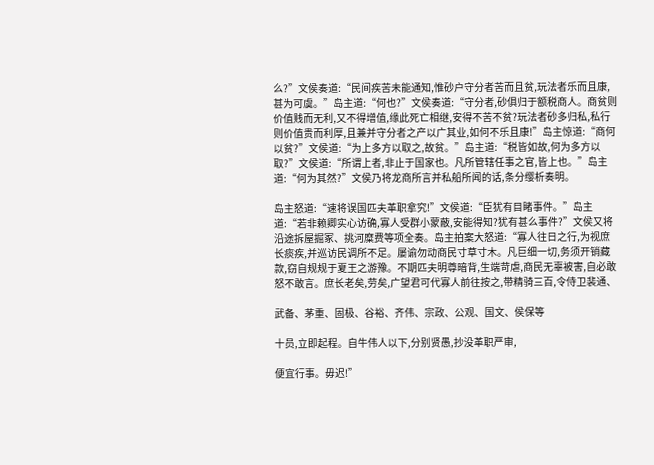么?”文侯奏道:“民间疾苦未能通知,惟砂户守分者苦而且贫,玩法者乐而且康,甚为可虞。”岛主道:“何也?”文侯奏道:“守分者,砂俱归于额税商人。商贫则价值贱而无利,又不得增值,缘此死亡相继,安得不苦不贫?玩法者砂多归私,私行则价值贵而利厚,且兼并守分者之产以广其业,如何不乐且康!”岛主惊道:“商何以贫?”文侯道:“为上多方以取之,故贫。”岛主道:“税皆如故,何为多方以取?”文侯道:“所谓上者,非止于国家也。凡所管辖任事之官,皆上也。”岛主道:“何为其然?”文侯乃将龙商所言并私船所闻的话,条分缨析奏明。

岛主怒道:“速将误国匹夫革职拿究!”文侯道:“臣犹有目睹事件。”岛主道:“若非赖卿实心访确,寡人受群小蒙蔽,安能得知?犹有甚么事件?”文侯又将沿途拆屋掘冢、挑河糜费等项全奏。岛主拍案大怒道:“寡人往日之行,为视庶长痰疾,并巡访民调所不足。屡谕勿动商民寸草寸木。凡巨细一切,务须开销藏款,窃自规规于夏王之游豫。不期匹夫明尊暗背,生端苛虐,商民无辜被害,自必敢怒不敢言。庶长老矣,劳矣,广望君可代寡人前往按之,带精骑三百,令侍卫裴通、

武备、茅重、固极、谷裕、齐伟、宗政、公观、国文、侯保等

十员,立即起程。自牛伟人以下,分别贤愚,抄没革职严审,

便宜行事。毋迟!”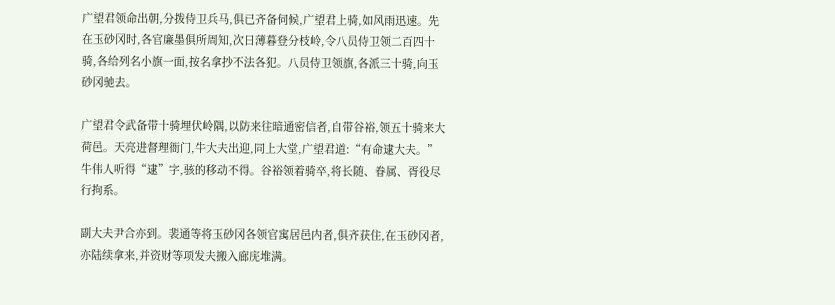广望君领命出朝,分拨侍卫兵马,俱已齐备伺候,广望君上骑,如风雨迅速。先在玉砂冈时,各官廉墨俱所周知,次日薄暮登分枝岭,令八员侍卫领二百四十骑,各给列名小旗一面,按名拿抄不法各犯。八员侍卫领旗,各派三十骑,向玉砂冈驰去。

广望君令武备带十骑埋伏岭隅,以防来往暗通密信者,自带谷裕,领五十骑来大荷邑。天亮进督理衙门,牛大夫出迎,同上大堂,广望君道:“有命逮大夫。”牛伟人听得“逮”字,骇的移动不得。谷裕领着骑卒,将长随、眷属、胥役尽行拘系。

副大夫尹合亦到。裴通等将玉砂冈各领官寓居邑内者,俱齐获住,在玉砂冈者,亦陆续拿来,并资财等项发夫搬入廊庑堆满。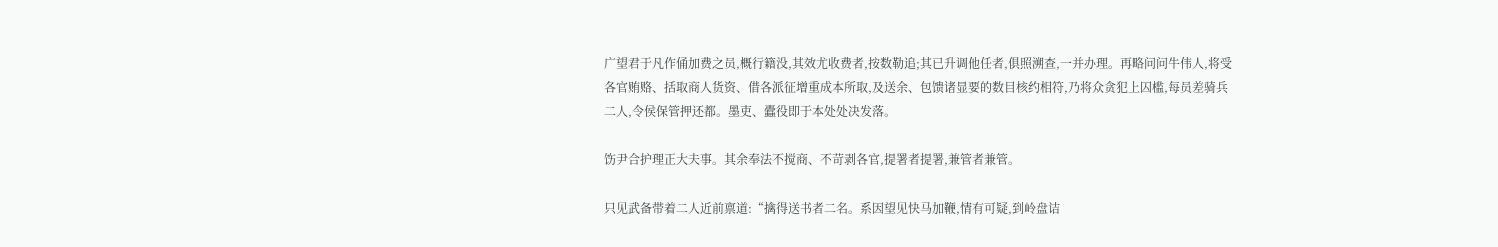广望君于凡作俑加费之员,概行籍没,其效尤收费者,按数勒追;其已升调他任者,俱照溯查,一并办理。再略问问牛伟人,将受各官贿赂、括取商人货资、借各派征增重成本所取,及送余、包馈诸显要的数目核约相符,乃将众贪犯上囚槛,每员差骑兵二人,令侯保管押还都。墨吏、蠹役即于本处处决发落。

饬尹合护理正大夫事。其余奉法不搅商、不苛剥各官,提署者提署,兼管者兼管。

只见武备带着二人近前禀道:“擒得送书者二名。系因望见快马加鞭,情有可疑,到岭盘诘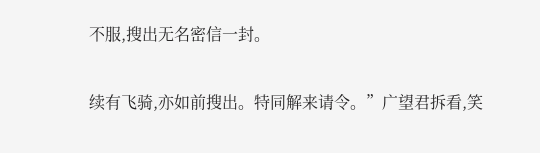不服,搜出无名密信一封。

续有飞骑,亦如前搜出。特同解来请令。”广望君拆看,笑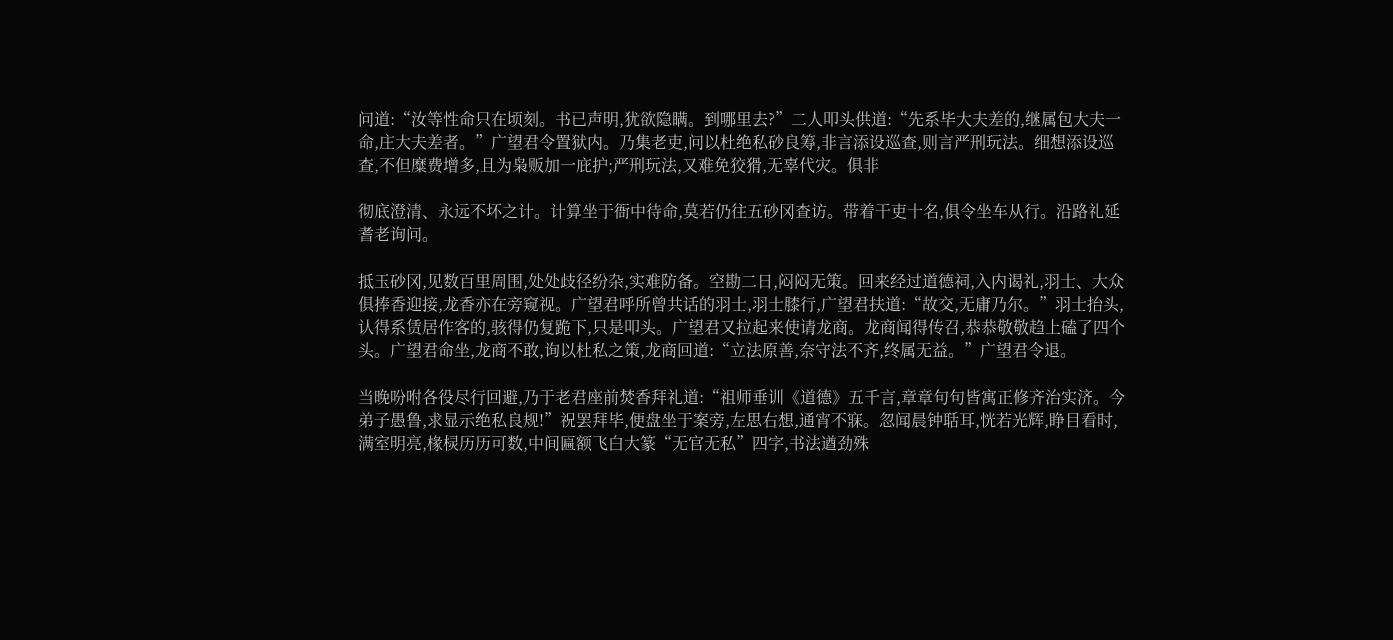问道:“汝等性命只在顷刻。书已声明,犹欲隐瞒。到哪里去?”二人叩头供道:“先系毕大夫差的,继属包大夫一命,庄大夫差者。”广望君令置狱内。乃集老吏,问以杜绝私砂良筹,非言添设巡查,则言严刑玩法。细想添设巡查,不但糜费增多,且为枭贩加一庇护;严刑玩法,又难免狡猾,无辜代灾。俱非

彻底澄清、永远不坏之计。计算坐于衙中待命,莫若仍往五砂冈查访。带着干吏十名,俱令坐车从行。沿路礼延耆老询问。

抵玉砂冈,见数百里周围,处处歧径纷杂,实难防备。空勘二日,闷闷无策。回来经过道德祠,入内谒礼,羽士、大众俱捧香迎接,龙香亦在旁窥视。广望君呼所曾共话的羽士,羽士膝行,广望君扶道:“故交,无庸乃尔。”羽士抬头,认得系赁居作客的,骇得仍复跪下,只是叩头。广望君又拉起来使请龙商。龙商闻得传召,恭恭敬敬趋上磕了四个头。广望君命坐,龙商不敢,询以杜私之策,龙商回道:“立法原善,奈守法不齐,终属无益。”广望君令退。

当晚吩咐各役尽行回避,乃于老君座前焚香拜礼道:“祖师垂训《道德》五千言,章章句句皆寓正修齐治实济。今弟子愚鲁,求显示绝私良规!”祝罢拜毕,便盘坐于案旁,左思右想,通宵不寐。忽闻晨钟聒耳,恍若光辉,睁目看时,满室明亮,椽棂历历可数,中间匾额飞白大篆“无官无私”四字,书法遒劲殊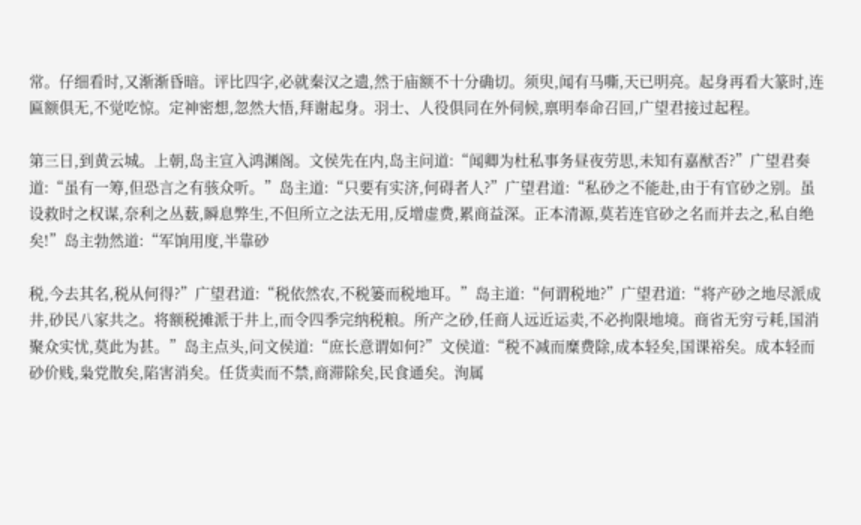常。仔细看时,又渐渐昏暗。评比四字,必就秦汉之遗,然于庙额不十分确切。须臾,闻有马嘶,天已明亮。起身再看大篆时,连匾额俱无,不觉吃惊。定神密想,忽然大悟,拜谢起身。羽士、人役俱同在外伺候,禀明奉命召回,广望君接过起程。

第三日,到黄云城。上朝,岛主宣入鸿渊阁。文侯先在内,岛主问道:“闻卿为杜私事务昼夜劳思,未知有嘉猷否?”广望君奏道:“虽有一筹,但恐言之有骇众听。”岛主道:“只要有实济,何碍者人?”广望君道:“私砂之不能赴,由于有官砂之别。虽设救时之权谋,奈利之丛薮,瞬息弊生,不但所立之法无用,反增虚费,累商益深。正本清源,莫若连官砂之名而并去之,私自绝矣!”岛主勃然道:“军饷用度,半靠砂

税,今去其名,税从何得?”广望君道:“税依然农,不税篓而税地耳。”岛主道:“何谓税地?”广望君道:“将产砂之地尽派成井,砂民八家共之。将额税摊派于井上,而令四季完纳税粮。所产之砂,任商人远近运卖,不必拘限地境。商省无穷亏耗,国消聚众实忧,莫此为甚。”岛主点头,问文侯道:“庶长意谓如何?”文侯道:“税不减而糜费除,成本轻矣,国课裕矣。成本轻而砂价贱,枭党散矣,陷害消矣。任货卖而不禁,商滞除矣,民食通矣。洵属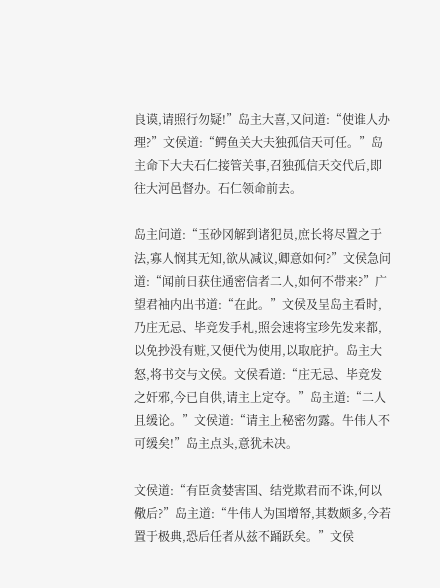良谟,请照行勿疑!”岛主大喜,又问道:“使谁人办理?”文侯道:“鳄鱼关大夫独孤信天可任。”岛主命下大夫石仁接管关事,召独孤信天交代后,即往大河邑督办。石仁领命前去。

岛主问道:“玉砂冈解到诸犯员,庶长将尽置之于法,寡人悯其无知,欲从减议,卿意如何?”文侯急问道:“闻前日获住通密信者二人,如何不带来?”广望君袖内出书道:“在此。”文侯及呈岛主看时,乃庄无忌、毕竞发手札,照会速将宝珍先发来都,以免抄没有赃,又便代为使用,以取庇护。岛主大怒,将书交与文侯。文侯看道:“庄无忌、毕竞发之奸邪,今已自供,请主上定夺。”岛主道:“二人且缓论。”文侯道:“请主上秘密勿露。牛伟人不可缓矣!”岛主点头,意犹未决。

文侯道:“有臣贪婪害国、结党欺君而不诛,何以儆后?”岛主道:“牛伟人为国增帑,其数颇多,今若置于极典,恐后任者从兹不踊跃矣。”文侯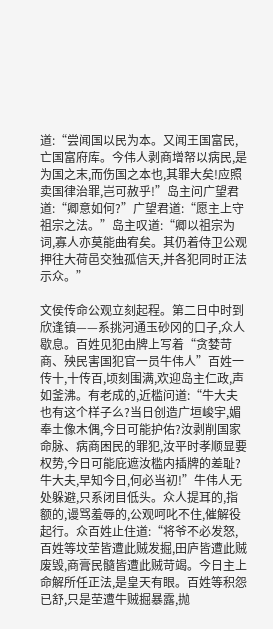道:“尝闻国以民为本。又闻王国富民,亡国富府库。今伟人剥商增帑以病民,是为国之末,而伤国之本也,其罪大矣!应照卖国律治罪,岂可赦乎!”岛主问广望君道:“卿意如何?”广望君道:“愿主上守祖宗之法。”岛主叹道:“卿以祖宗为词,寡人亦莫能曲宥矣。其仍着侍卫公观押往大荷邑交独孤信天,并各犯同时正法示众。”

文侯传命公观立刻起程。第二日中时到欣逢镇——系挑河通玉砂冈的口子,众人歇息。百姓见犯由牌上写着“贪婪苛商、殃民害国犯官一员牛伟人”百姓一传十,十传百,顷刻围满,欢迎岛主仁政,声如釜沸。有老成的,近槛问道:“牛大夫也有这个样子么?当日创造广垣峻宇,媚奉土像木偶,今日可能护佑?汝剥削国家命脉、病商困民的罪犯,汝平时孝顺显要权势,今日可能庇遮汝槛内插牌的差耻?牛大夫,早知今日,何必当初!”牛伟人无处躲避,只系闭目低头。众人提耳的,指额的,谩骂羞辱的,公观呵叱不住,催解役起行。众百姓止住道:“将爷不必发怒,百姓等坟茔皆遭此贼发掘,田庐皆遭此贼废毁,商膏民髓皆遭此贼苛竭。今日主上命解所任正法,是皇天有眼。百姓等积怨已舒,只是茔遭牛贼掘暴露,抛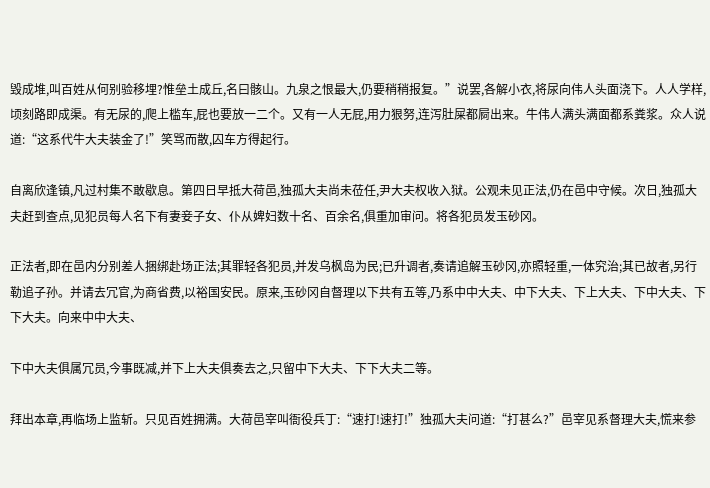毁成堆,叫百姓从何别验移埋?惟垒土成丘,名曰骸山。九泉之恨最大,仍要稍稍报复。”说罢,各解小衣,将尿向伟人头面浇下。人人学样,顷刻路即成渠。有无尿的,爬上槛车,屁也要放一二个。又有一人无屁,用力狠努,连泻肚屎都屙出来。牛伟人满头满面都系粪浆。众人说道:“这系代牛大夫装金了!”笑骂而散,囚车方得起行。

自离欣逢镇,凡过村集不敢歇息。第四日早抵大荷邑,独孤大夫尚未莅任,尹大夫权收入狱。公观未见正法,仍在邑中守候。次日,独孤大夫赶到查点,见犯员每人名下有妻妾子女、仆从婢妇数十名、百余名,俱重加审问。将各犯员发玉砂冈。

正法者,即在邑内分别差人捆绑赴场正法;其罪轻各犯员,并发乌枫岛为民;已升调者,奏请追解玉砂冈,亦照轻重,一体究治;其已故者,另行勒追子孙。并请去冗官,为商省费,以裕国安民。原来,玉砂冈自督理以下共有五等,乃系中中大夫、中下大夫、下上大夫、下中大夫、下下大夫。向来中中大夫、

下中大夫俱属冗员,今事既减,并下上大夫俱奏去之,只留中下大夫、下下大夫二等。

拜出本章,再临场上监斩。只见百姓拥满。大荷邑宰叫衙役兵丁:“速打!速打!”独孤大夫问道:“打甚么?”邑宰见系督理大夫,慌来参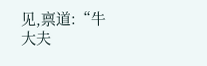见,禀道:“牛大夫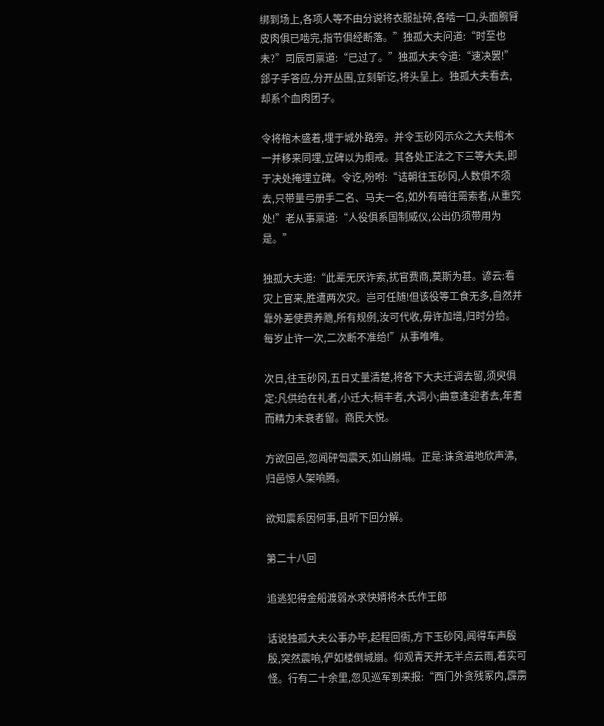绑到场上,各项人等不由分说将衣服扯碎,各啮一口,头面腕臂皮肉俱已啮完,指节俱经断落。”独孤大夫问道:“时至也未?”司辰司禀道:“已过了。”独孤大夫令道:“速决罢!”郐子手答应,分开丛围,立刻斩讫,将头呈上。独孤大夫看去,却系个血肉团子。

令将棺木盛着,埋于城外路旁。并令玉砂冈示众之大夫棺木一并移来同埋,立碑以为炯戒。其各处正法之下三等大夫,即于决处掩埋立碑。令讫,吩咐:“诘朝往玉砂冈,人数俱不须去,只带量弓册手二名、马夫一名,如外有暗往需索者,从重究处!”老从事禀道:“人役俱系国制威仪,公出仍须带用为是。”

独孤大夫道:“此辈无厌诈索,扰官费商,莫斯为甚。谚云:看灾上官来,胜遭两次灾。岂可任随!但该役等工食无多,自然并靠外差使费养赡,所有规例,汝可代收,毋许加增,归时分给。每岁止许一次,二次断不准给!”从事唯唯。

次日,往玉砂冈,五日丈量清楚,将各下大夫迁调去留,须臾俱定:凡供给在礼者,小迁大;稍丰者,大调小;曲意逢迎者去,年耆而精力未衰者留。商民大悦。

方欲回邑,忽闻砰訇震天,如山崩塌。正是:诛贪遍地欣声沸,归邑惊人架响腾。

欲知震系因何事,且听下回分解。

第二十八回

追逃犯得金船渡弱水求快婿将木氏作王郎

话说独孤大夫公事办毕,起程回衙,方下玉砂冈,闻得车声殷殷,突然震响,俨如楼倒城崩。仰观青天并无半点云雨,着实可怪。行有二十余里,忽见巡军到来报:“西门外贪残冢内,霹雳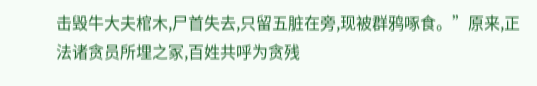击毁牛大夫棺木,尸首失去,只留五脏在旁,现被群鸦啄食。”原来,正法诸贪员所埋之冢,百姓共呼为贪残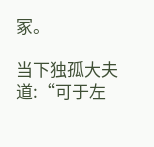冢。

当下独孤大夫道:“可于左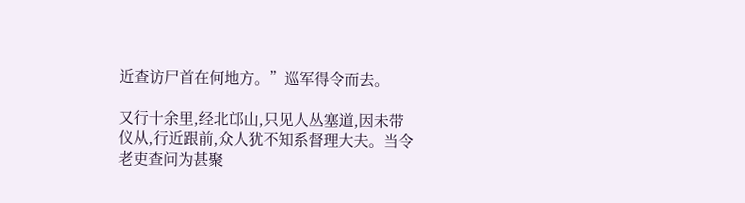近查访尸首在何地方。”巡军得令而去。

又行十余里,经北邙山,只见人丛塞道,因未带仪从,行近跟前,众人犹不知系督理大夫。当令老吏查问为甚聚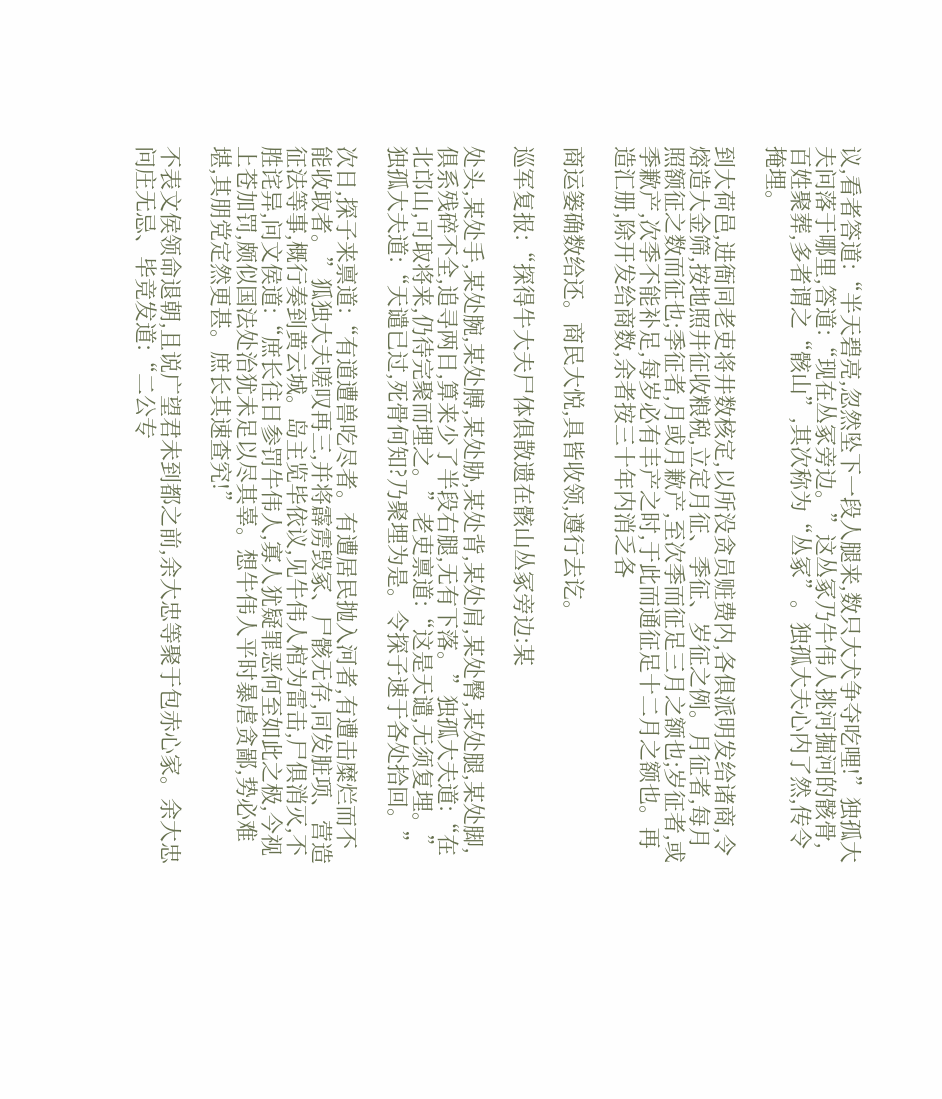议,看者答道:“半天碧亮,忽然坠下一段人腿来,数只大犬争夺吃哩!”独孤大夫问落于哪里,答道:“现在丛冢旁边。”这丛冢乃牛伟人挑河掘河的骸骨,百姓聚葬,多者谓之“骸山”,其次称为“丛冢”。独孤大夫心内了然,传令掩埋。

到大荷邑,进衙同老吏将井数核定,以所没贪员赃费内,各俱派明发给诸商,令熔造大金筛,按地照井征收粮税,立定月征、季征、岁征之例。月征者,每月照额征之数而征也;季征者,月或月歉产,至次季而征足三月之额也;岁征者,或季歉产,次季不能补足,每岁必有丰产之时,于此而通征足十二月之额也。再造汇册,除开发给商数,余者按三十年内消乏各

商运篓确数给还。商民大悦,具皆收领,遵行去讫。

巡军复报:“探得牛大夫尸体俱散遗在骸山丛冢旁边:某

处头,某处手,某处腕,某处膊,某处胁,某处背,某处肩,某处臀,某处腿,某处脚,俱系残碎不全,追寻两日,算来少了半段右腿,无有下落。”独孤大夫道:“在北邙山,可取将来,仍待完聚而埋之。”老吏禀道:“这是天谴,无须复埋。”独孤大夫道:“天谴已过,死骨何知?乃聚埋为是。令探子速于各处拾回。”

次日,探子来禀道:“有道遭兽吃尽者。有遭居民抛入河者,有遭击糜烂而不能收取者。”狐独大夫嗟叹再三,并将霹雳毁冢、尸骸无存,同发脏项、营造征法等事,概行奏到黄云城。岛主览毕依议,见牛伟人棺为雷击,尸俱消灭,不胜诧异,问文侯道:“庶长往日参罚牛伟人,寡人犹疑罪恶何至如此之极,今视上苍加罚,颇似国法处治犹未足以尽其辜。想牛伟人平时暴虐贪鄙,势必难堪,其朋党定然更甚。庶长其速查究!”

不表文侯领命退朝,且说广望君未到都之前,余大忠等聚于包赤心家。余大忠问庄无忌、毕竞发道:“二公专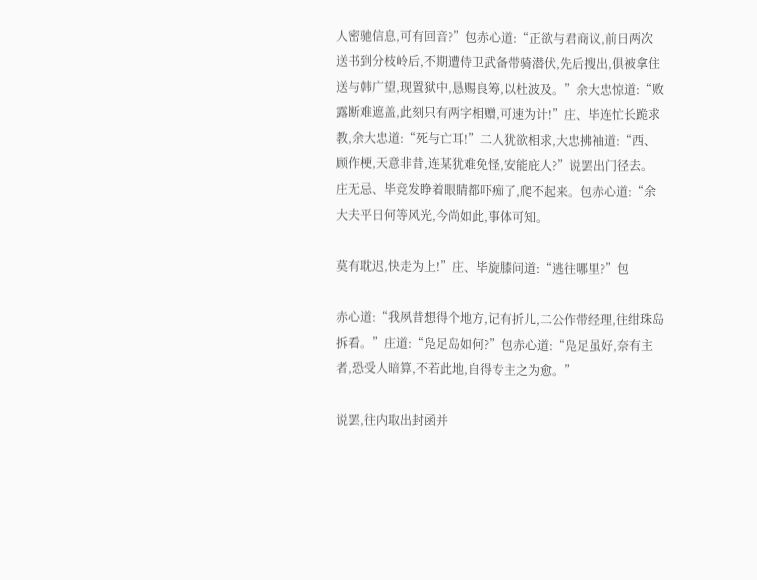人密驰信息,可有回音?”包赤心道:“正欲与君商议,前日两次送书到分枝岭后,不期遭侍卫武备带骑潜伏,先后搜出,俱被拿住送与韩广望,现置狱中,恳赐良筹,以杜波及。”余大忠惊道:“败露断难遮盖,此刻只有两字相赠,可速为计!”庄、毕连忙长跪求教,余大忠道:“死与亡耳!”二人犹欲相求,大忠拂袖道:“西、顾作梗,天意非昔,连某犹难免怪,安能庇人?”说罢出门径去。庄无忌、毕竞发睁着眼睛都吓痴了,爬不起来。包赤心道:“余大夫平日何等风光,今尚如此,事体可知。

莫有耽迟,快走为上!”庄、毕旋膝问道:“逃往哪里?”包

赤心道:“我夙昔想得个地方,记有折儿,二公作带经理,往绀珠岛拆看。”庄道:“凫足岛如何?”包赤心道:“凫足虽好,奈有主者,恐受人暗算,不若此地,自得专主之为愈。”

说罢,往内取出封函并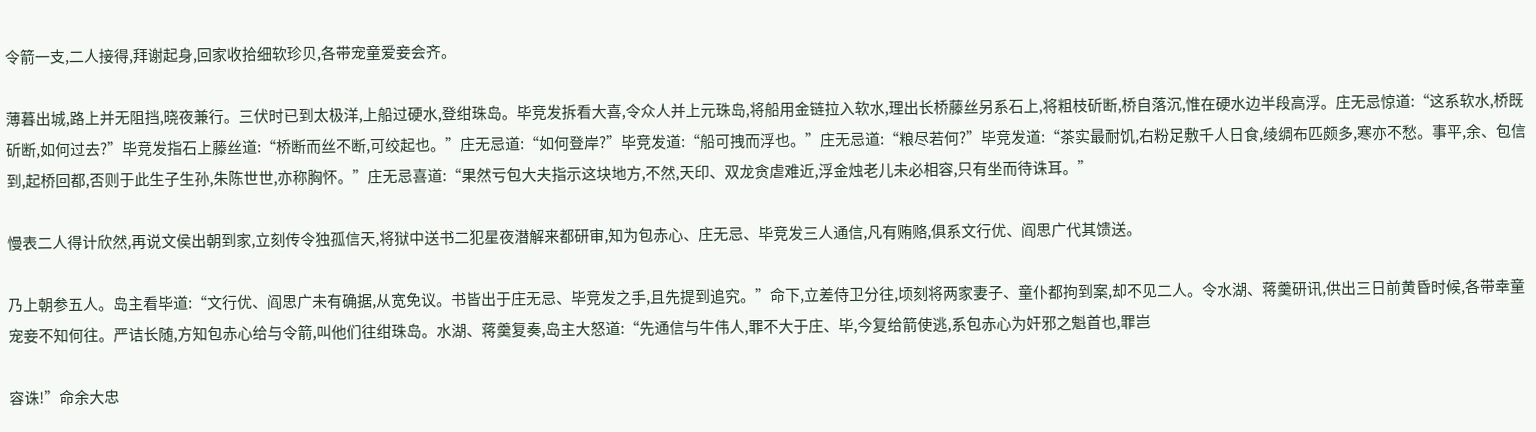令箭一支,二人接得,拜谢起身,回家收拾细软珍贝,各带宠童爱妾会齐。

薄暮出城,路上并无阻挡,晓夜兼行。三伏时已到太极洋,上船过硬水,登绀珠岛。毕竞发拆看大喜,令众人并上元珠岛,将船用金链拉入软水,理出长桥藤丝另系石上,将粗枝斫断,桥自落沉,惟在硬水边半段高浮。庄无忌惊道:“这系软水,桥既斫断,如何过去?”毕竞发指石上藤丝道:“桥断而丝不断,可绞起也。”庄无忌道:“如何登岸?”毕竞发道:“船可拽而浮也。”庄无忌道:“粮尽若何?”毕竞发道:“茶实最耐饥,右粉足敷千人日食,绫绸布匹颇多,寒亦不愁。事平,余、包信到,起桥回都,否则于此生子生孙,朱陈世世,亦称胸怀。”庄无忌喜道:“果然亏包大夫指示这块地方,不然,天印、双龙贪虐难近,浮金烛老儿未必相容,只有坐而待诛耳。”

慢表二人得计欣然,再说文侯出朝到家,立刻传令独孤信天,将狱中送书二犯星夜潜解来都研审,知为包赤心、庄无忌、毕竞发三人通信,凡有贿赂,俱系文行优、阎思广代其馈送。

乃上朝参五人。岛主看毕道:“文行优、阎思广未有确据,从宽免议。书皆出于庄无忌、毕竞发之手,且先提到追究。”命下,立差侍卫分往,顷刻将两家妻子、童仆都拘到案,却不见二人。令水湖、蒋羹研讯,供出三日前黄昏时候,各带幸童宠妾不知何往。严诘长随,方知包赤心给与令箭,叫他们往绀珠岛。水湖、蒋羹复奏,岛主大怒道:“先通信与牛伟人,罪不大于庄、毕,今复给箭使逃,系包赤心为奸邪之魁首也,罪岂

容诛!”命余大忠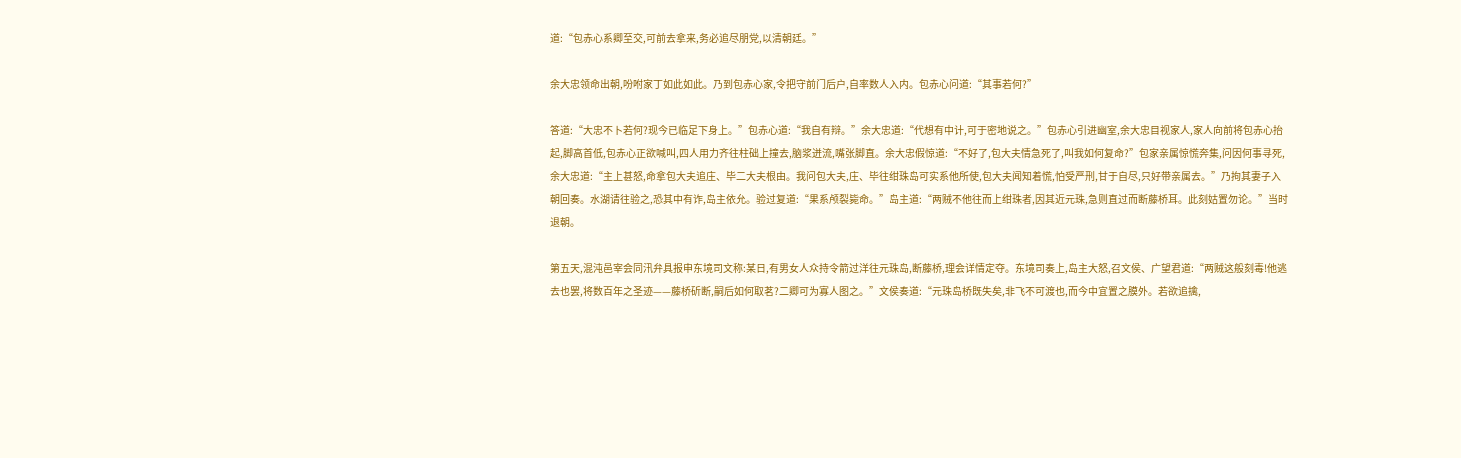道:“包赤心系卿至交,可前去拿来,务必追尽朋党,以清朝廷。”

余大忠领命出朝,吩咐家丁如此如此。乃到包赤心家,令把守前门后户,自率数人入内。包赤心问道:“其事若何?”

答道:“大忠不卜若何?现今已临足下身上。”包赤心道:“我自有辩。”余大忠道:“代想有中计,可于密地说之。”包赤心引进幽室,余大忠目视家人,家人向前将包赤心抬起,脚高首低,包赤心正欲喊叫,四人用力齐往柱础上撞去,脑浆迸流,嘴张脚直。余大忠假惊道:“不好了,包大夫情急死了,叫我如何复命?”包家亲属惊慌奔集,问因何事寻死,余大忠道:“主上甚怒,命拿包大夫追庄、毕二大夫根由。我问包大夫,庄、毕往绀珠岛可实系他所使,包大夫闻知着慌,怕受严刑,甘于自尽,只好带亲属去。”乃拘其妻子入朝回奏。水湖请往验之,恐其中有诈,岛主依允。验过复道:“果系颅裂毙命。”岛主道:“两贼不他往而上绀珠者,因其近元珠,急则直过而断藤桥耳。此刻姑置勿论。”当时退朝。

第五天,混沌邑宰会同汛弁具报申东境司文称:某日,有男女人众持令箭过洋往元珠岛,断藤桥,理会详情定夺。东境司奏上,岛主大怒,召文侯、广望君道:“两贼这般刻毒!他逃去也罢,将数百年之圣迹——藤桥斫断,嗣后如何取茗?二卿可为寡人图之。”文侯奏道:“元珠岛桥既失矣,非飞不可渡也,而今中宜置之膜外。若欲追擒,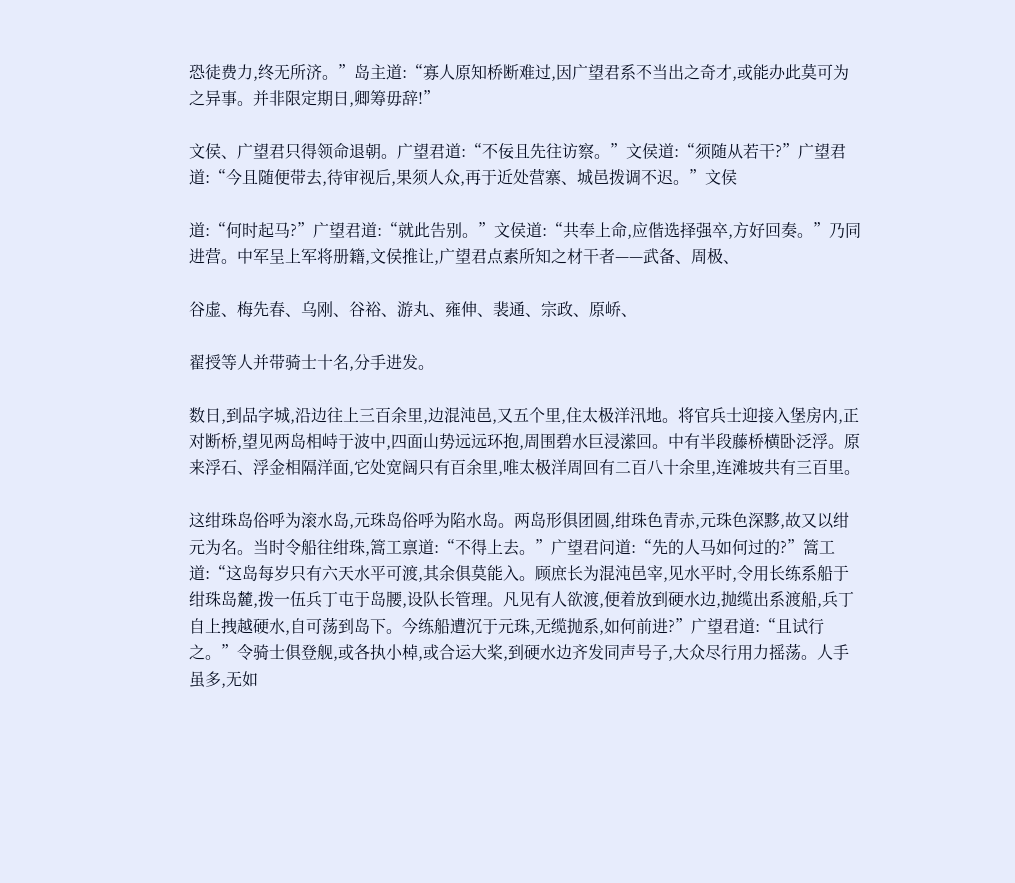恐徒费力,终无所济。”岛主道:“寡人原知桥断难过,因广望君系不当出之奇才,或能办此莫可为之异事。并非限定期日,卿筹毋辞!”

文侯、广望君只得领命退朝。广望君道:“不佞且先往访察。”文侯道:“须随从若干?”广望君道:“今且随便带去,待审视后,果须人众,再于近处营寨、城邑拨调不迟。”文侯

道:“何时起马?”广望君道:“就此告别。”文侯道:“共奉上命,应偕选择强卒,方好回奏。”乃同进营。中军呈上军将册籍,文侯推让,广望君点素所知之材干者——武备、周极、

谷虚、梅先春、乌刚、谷裕、游丸、雍伸、裴通、宗政、原峤、

翟授等人并带骑士十名,分手进发。

数日,到品字城,沿边往上三百余里,边混沌邑,又五个里,住太极洋汛地。将官兵士迎接入堡房内,正对断桥,望见两岛相峙于波中,四面山势远远环抱,周围碧水巨浸潆回。中有半段藤桥横卧泛浮。原来浮石、浮金相隔洋面,它处宽阔只有百余里,唯太极洋周回有二百八十余里,连滩坡共有三百里。

这绀珠岛俗呼为滚水岛,元珠岛俗呼为陷水岛。两岛形俱团圆,绀珠色青赤,元珠色深黟,故又以绀元为名。当时令船往绀珠,篙工禀道:“不得上去。”广望君问道:“先的人马如何过的?”篙工道:“这岛每岁只有六天水平可渡,其余俱莫能入。顾庶长为混沌邑宰,见水平时,令用长练系船于绀珠岛麓,拨一伍兵丁屯于岛腰,设队长管理。凡见有人欲渡,便着放到硬水边,抛缆出系渡船,兵丁自上拽越硬水,自可荡到岛下。今练船遭沉于元珠,无缆抛系,如何前进?”广望君道:“且试行之。”令骑士俱登舰,或各执小棹,或合运大桨,到硬水边齐发同声号子,大众尽行用力摇荡。人手虽多,无如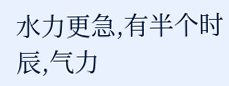水力更急,有半个时辰,气力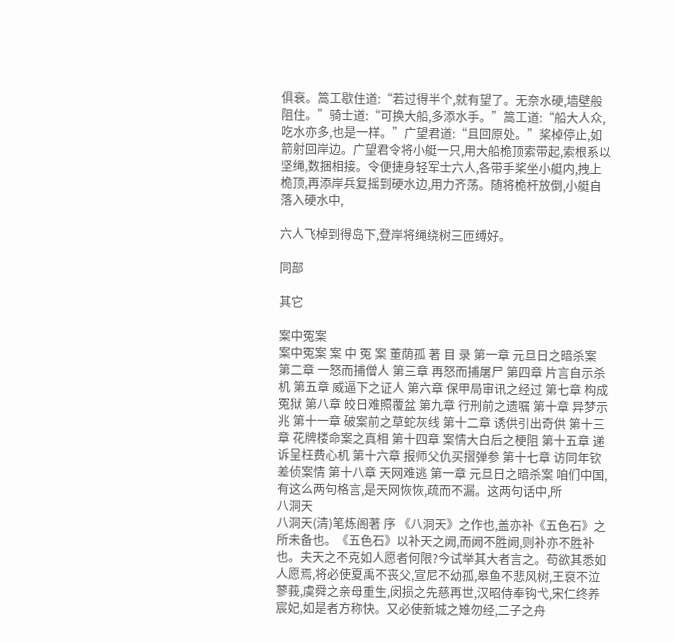俱衰。篙工歇住道:“若过得半个,就有望了。无奈水硬,墙壁般阻住。”骑士道:“可换大船,多添水手。”篙工道:“船大人众,吃水亦多,也是一样。”广望君道:“且回原处。”桨棹停止,如箭射回岸边。广望君令将小艇一只,用大船桅顶索带起,索根系以坚绳,数捆相接。令便捷身轻军士六人,各带手桨坐小艇内,拽上桅顶,再添岸兵复摇到硬水边,用力齐荡。随将桅杆放倒,小艇自落入硬水中,

六人飞棹到得岛下,登岸将绳绕树三匝缚好。

同部

其它

案中冤案
案中冤案 案 中 冤 案 董荫孤 著 目 录 第一章 元旦日之暗杀案 第二章 一怒而捕僧人 第三章 再怒而捕屠尸 第四章 片言自示杀机 第五章 威逼下之证人 第六章 保甲局审讯之经过 第七章 构成冤狱 第八章 皎日难照覆盆 第九章 行刑前之遗嘱 第十章 异梦示兆 第十一章 破案前之草蛇灰线 第十二章 诱供引出奇供 第十三章 花牌楼命案之真相 第十四章 案情大白后之梗阻 第十五章 递诉呈枉费心机 第十六章 报师父仇买摺弹参 第十七章 访同年钦差侦案情 第十八章 天网难逃 第一章 元旦日之暗杀案 咱们中国,有这么两句格言,是天网恢恢,疏而不漏。这两句话中,所
八洞天
八洞天(清)笔炼阁著 序 《八洞天》之作也,盖亦补《五色石》之所未备也。《五色石》以补天之阙,而阙不胜阙,则补亦不胜补也。夫天之不克如人愿者何限?今试举其大者言之。苟欲其悉如人愿焉,将必使夏禹不丧父,宣尼不幼孤,皋鱼不悲风树,王裒不泣蓼莪,虞舜之亲母重生,闵损之先慈再世,汉昭侍奉钩弋,宋仁终养宸妃,如是者方称快。又必使新城之雉勿经,二子之舟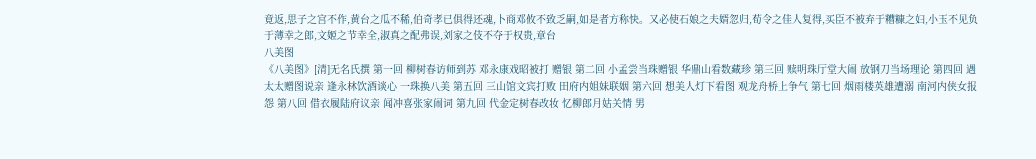竟返,思子之宫不作,黄台之瓜不稀,伯奇孝已俱得还魂,卜商邓攸不致乏嗣,如是者方称快。又必使石娘之夫婿忽归,荀令之佳人复得,买臣不被弃于糟糠之妇,小玉不见负于薄幸之郎,文姬之节幸全,淑真之配弗误,刘家之伎不夺于权贵,章台
八美图
《八美图》[清]无名氏撰 第一回 柳树春访师到苏 邓永康戏昭被打 赠银 第二回 小孟尝当珠赠银 华鼎山看数藏珍 第三回 赎明珠厅堂大闹 放钢刀当场理论 第四回 遇太太赠图说亲 逢永林饮酒谈心 一珠换八美 第五回 三山馆文宾打败 田府内姐妹联姻 第六回 想美人灯下看图 观龙舟桥上争气 第七回 烟雨楼英雄遭溺 南河内侠女报怨 第八回 借衣履陆府议亲 闻冲喜张家闹词 第九回 代金定树春改妆 忆柳郎月姑关情 男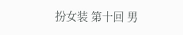扮女装 第十回 男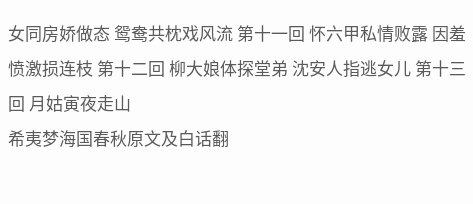女同房娇做态 鸳鸯共枕戏风流 第十一回 怀六甲私情败露 因羞愤激损连枝 第十二回 柳大娘体探堂弟 沈安人指逃女儿 第十三回 月姑寅夜走山
希夷梦海国春秋原文及白话翻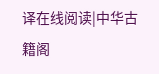译在线阅读|中华古籍阁